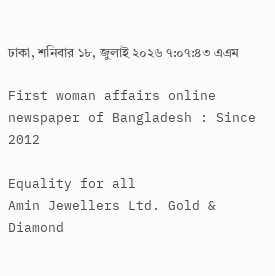ঢাকা, শনিবার ১৮, জুলাই ২০২৬ ৭:০৭:৪৩ এএম

First woman affairs online newspaper of Bangladesh : Since 2012

Equality for all
Amin Jewellers Ltd. Gold & Diamond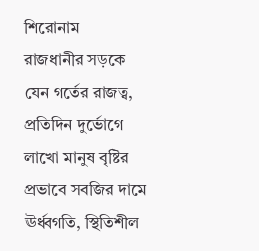শিরোনাম
রাজধানীর সড়কে যেন গর্তের রাজত্ব, প্রতিদিন দুর্ভোগে লাখো মানুষ বৃষ্টির প্রভাবে সবজির দামে ঊর্ধ্বগতি, স্থিতিশীল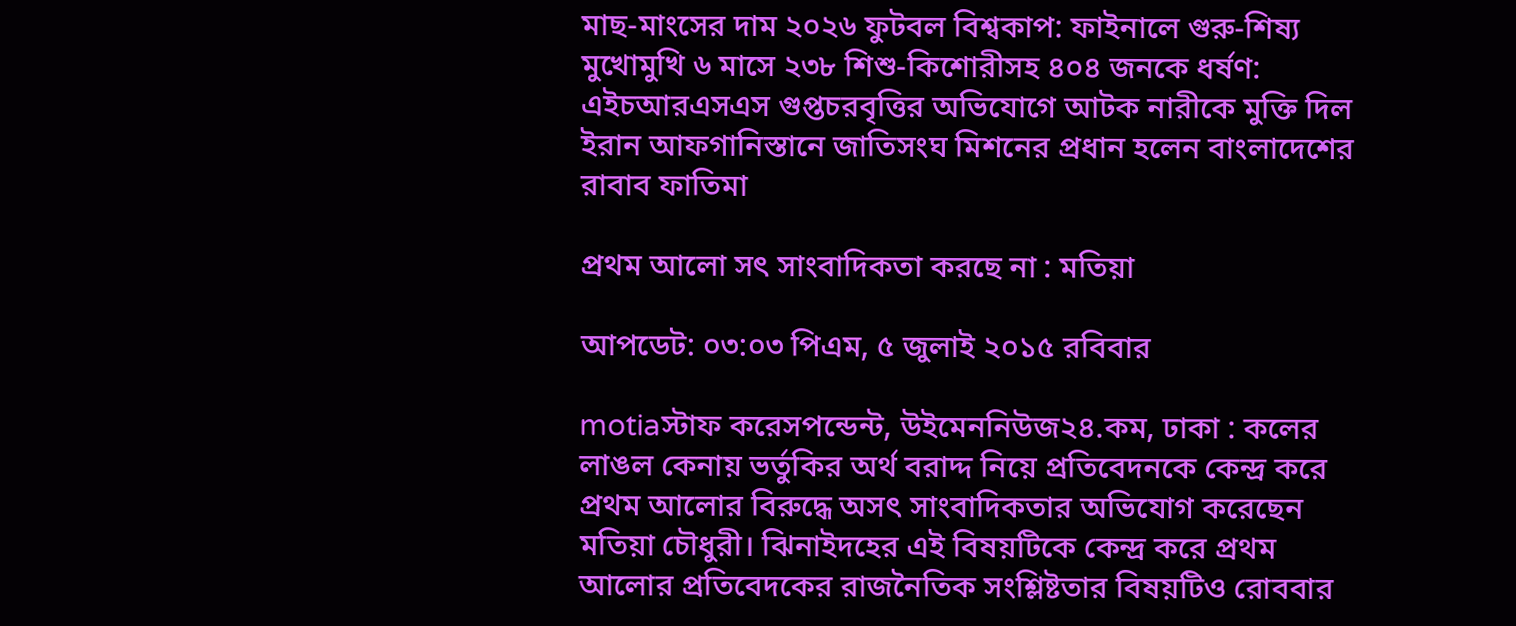মাছ-মাংসের দাম ২০২৬ ফুটবল বিশ্বকাপ: ফাইনালে গুরু-শিষ্য মুখোমুখি ৬ মাসে ২৩৮ শিশু-কিশোরীসহ ৪০৪ জনকে ধর্ষণ: এইচআরএসএস গুপ্তচরবৃত্তির অভিযোগে আটক নারীকে মুক্তি দিল ইরান আফগানিস্তানে জাতিসংঘ মিশনের প্রধান হলেন বাংলাদেশের রাবাব ফাতিমা

প্রথম আলো সৎ সাংবাদিকতা করছে না : মতিয়া

আপডেট: ০৩:০৩ পিএম, ৫ জুলাই ২০১৫ রবিবার

motiaস্টাফ করেসপন্ডেন্ট, উইমেননিউজ২৪.কম, ঢাকা : কলের লাঙল কেনায় ভর্তুকির অর্থ বরাদ্দ নিয়ে প্রতিবেদনকে কেন্দ্র করে প্রথম আলোর বিরুদ্ধে অসৎ সাংবাদিকতার অভিযোগ করেছেন মতিয়া চৌধুরী। ঝিনাইদহের এই বিষয়টিকে কেন্দ্র করে প্রথম আলোর প্রতিবেদকের রাজনৈতিক সংশ্লিষ্টতার বিষয়টিও রোববার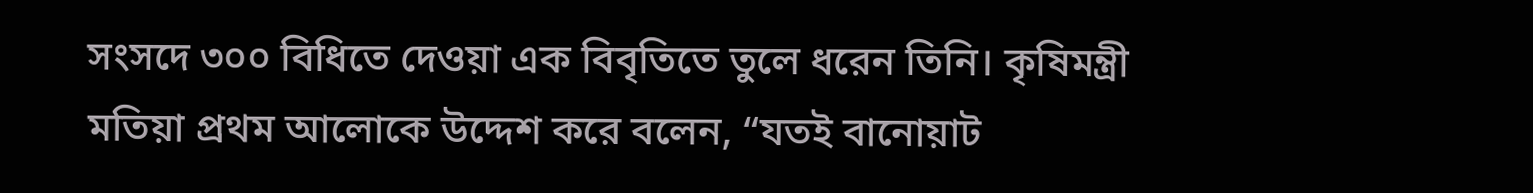সংসদে ৩০০ বিধিতে দেওয়া এক বিবৃতিতে তুলে ধরেন তিনি। কৃষিমন্ত্রী মতিয়া প্রথম আলোকে উদ্দেশ করে বলেন, “যতই বানোয়াট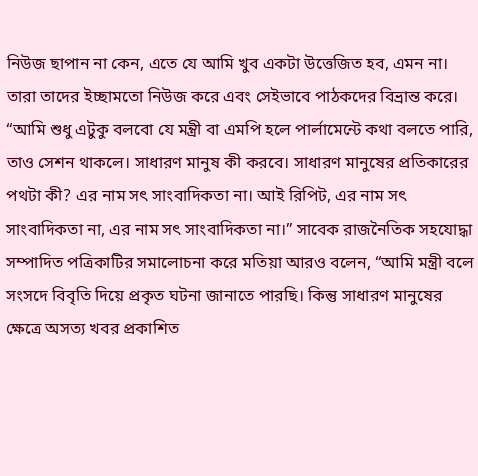নিউজ ছাপান না কেন, এতে যে আমি খুব একটা উত্তেজিত হব, এমন না। তারা তাদের ইচ্ছামতো নিউজ করে এবং সেইভাবে পাঠকদের বিভ্রান্ত করে। “আমি শুধু এটুকু বলবো যে মন্ত্রী বা এমপি হলে পার্লামেন্টে কথা বলতে পারি, তাও সেশন থাকলে। সাধারণ মানুষ কী করবে। সাধারণ মানুষের প্রতিকারের পথটা কী? এর নাম সৎ সাংবাদিকতা না। আই রিপিট, এর নাম সৎ সাংবাদিকতা না, এর নাম সৎ সাংবাদিকতা না।” সাবেক রাজনৈতিক সহযোদ্ধা সম্পাদিত পত্রিকাটির সমালোচনা করে মতিয়া আরও বলেন, “আমি মন্ত্রী বলে সংসদে বিবৃতি দিয়ে প্রকৃত ঘটনা জানাতে পারছি। কিন্তু সাধারণ মানুষের ক্ষেত্রে অসত্য খবর প্রকাশিত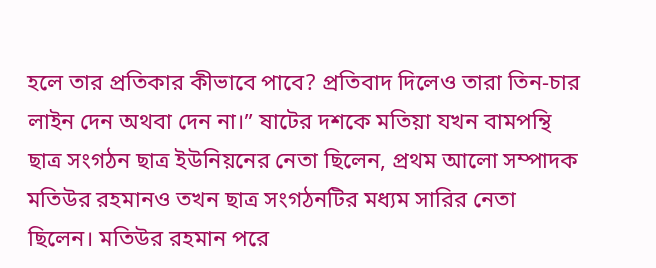হলে তার প্রতিকার কীভাবে পাবে? প্রতিবাদ দিলেও তারা তিন-চার লাইন দেন অথবা দেন না।” ষাটের দশকে মতিয়া যখন বামপন্থি ছাত্র সংগঠন ছাত্র ইউনিয়নের নেতা ছিলেন, প্রথম আলো সম্পাদক মতিউর রহমানও তখন ছাত্র সংগঠনটির মধ্যম সারির নেতা ছিলেন। মতিউর রহমান পরে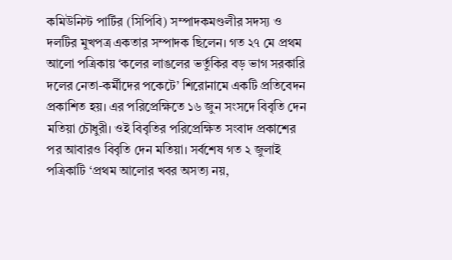কমিউনিস্ট পার্টির (সিপিবি) সম্পাদকমণ্ডলীর সদস্য ও দলটির মুখপত্র একতার সম্পাদক ছিলেন। গত ২৭ মে প্রথম আলো পত্রিকায় ‘কলের লাঙলের ভর্তুকির বড় ভাগ সরকারি দলের নেতা-কর্মীদের পকেটে’ শিরোনামে একটি প্রতিবেদন প্রকাশিত হয়। এর পরিপ্রেক্ষিতে ১৬ জুন সংসদে বিবৃতি দেন মতিয়া চৌধুরী। ওই বিবৃতির পরিপ্রেক্ষিত সংবাদ প্রকাশের পর আবারও বিবৃতি দেন মতিয়া। সর্বশেষ গত ২ জুলাই পত্রিকাটি ‘প্রথম আলোর খবর অসত্য নয়,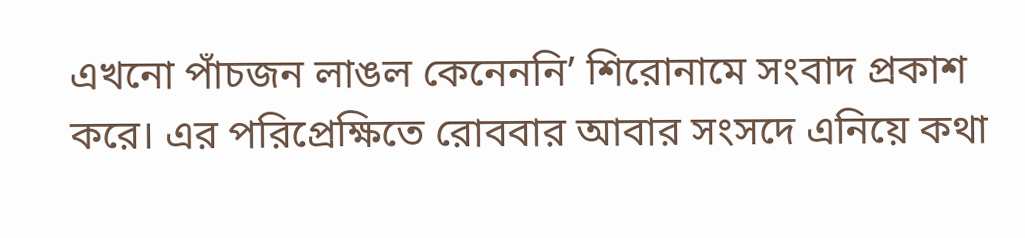এখনো পাঁচজন লাঙল কেনেননি’ শিরোনামে সংবাদ প্রকাশ করে। এর পরিপ্রেক্ষিতে রোববার আবার সংসদে এনিয়ে কথা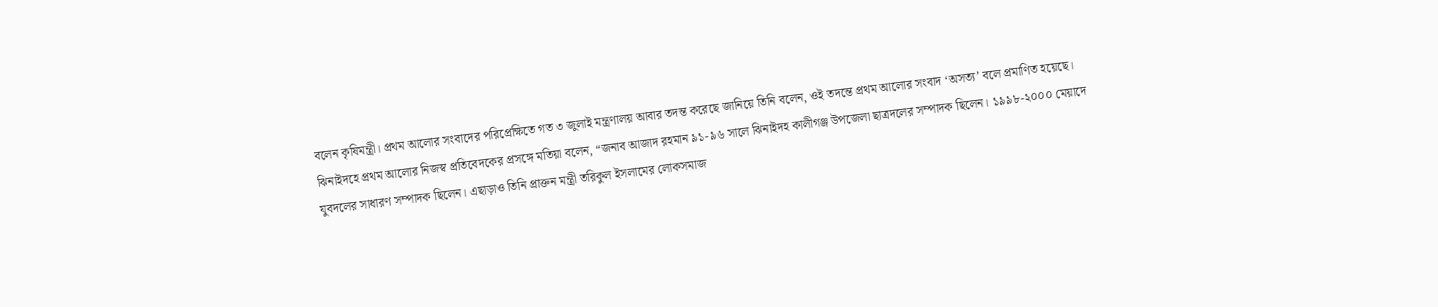বলেন কৃষিমন্ত্রী। প্রথম আলোর সংবাদের পরিপ্রেক্ষিতে গত ৩ জুলাই মন্ত্রণালয় আবার তদন্ত করেছে জানিয়ে তিনি বলেন, ওই তদন্তে প্রথম আলোর সংবাদ ‘অসত্য’ বলে প্রমাণিত হয়েছে। ঝিনাইদহে প্রথম আলোর নিজস্ব প্রতিবেদকের প্রসঙ্গে মতিয়া বলেন, “জনাব আজাদ রহমান ৯১-৯৬ সালে ঝিনাইদহ কালীগঞ্জ উপজেলা ছাত্রদলের সম্পাদক ছিলেন। ১৯৯৮-২০০০ মেয়াদে যুবদলের সাধারণ সম্পাদক ছিলেন। এছাড়াও তিনি প্রাক্তন মন্ত্রী তরিকুল ইসলামের লোকসমাজ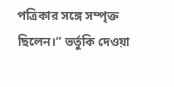পত্রিকার সঙ্গে সম্পৃক্ত ছিলেন।” ভর্তুকি দেওয়া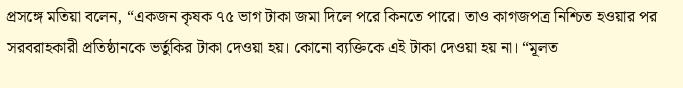প্রসঙ্গে মতিয়া বলেন, “একজন কৃষক ৭৫ ভাগ টাকা জমা দিলে পরে কিনতে পারে। তাও কাগজপত্র নিশ্চিত হওয়ার পর সরবরাহকারী প্রতিষ্ঠানকে ভর্তুকির টাকা দেওয়া হয়। কোনো ব্যক্তিকে এই টাকা দেওয়া হয় না। “মূলত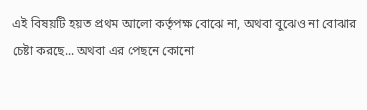এই বিষয়টি হয়ত প্রথম আলো কর্তৃপক্ষ বোঝে না, অথবা বুঝেও না বোঝার চেষ্টা করছে... অথবা এর পেছনে কোনো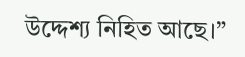উদ্দেশ্য নিহিত আছে।”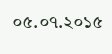০৫.০৭.২০১৫